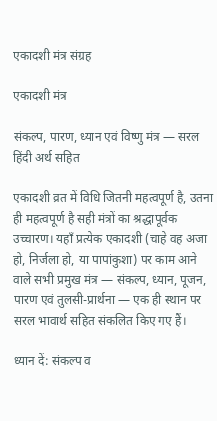एकादशी मंत्र संग्रह

एकादशी मंत्र

संकल्प, पारण, ध्यान एवं विष्णु मंत्र — सरल हिंदी अर्थ सहित

एकादशी व्रत में विधि जितनी महत्वपूर्ण है, उतना ही महत्वपूर्ण है सही मंत्रों का श्रद्धापूर्वक उच्चारण। यहाँ प्रत्येक एकादशी (चाहे वह अजा हो, निर्जला हो, या पापांकुशा) पर काम आने वाले सभी प्रमुख मंत्र — संकल्प, ध्यान, पूजन, पारण एवं तुलसी-प्रार्थना — एक ही स्थान पर सरल भावार्थ सहित संकलित किए गए हैं।

ध्यान दें: संकल्प व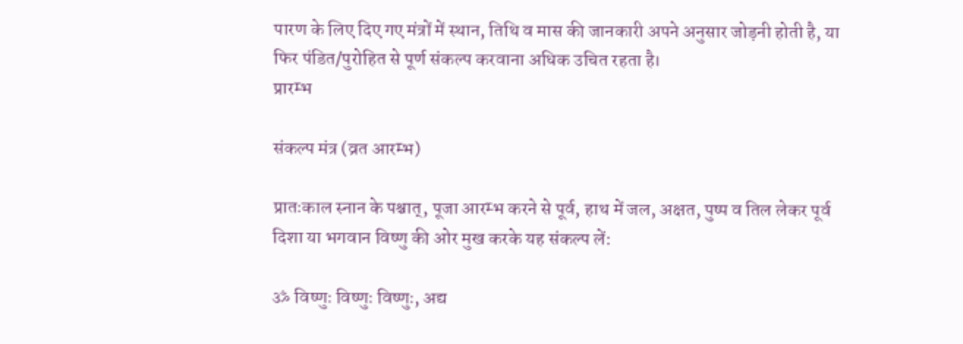पारण के लिए दिए गए मंत्रों में स्थान, तिथि व मास की जानकारी अपने अनुसार जोड़नी होती है, या फिर पंडित/पुरोहित से पूर्ण संकल्प करवाना अधिक उचित रहता है।
प्रारम्भ

संकल्प मंत्र (व्रत आरम्भ)

प्रातःकाल स्नान के पश्चात्, पूजा आरम्भ करने से पूर्व, हाथ में जल, अक्षत, पुष्प व तिल लेकर पूर्व दिशा या भगवान विष्णु की ओर मुख करके यह संकल्प लें:

ॐ विष्णुः विष्णुः विष्णुः, अद्य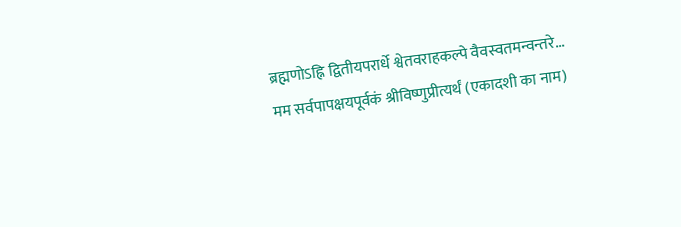ब्रह्मणोऽह्नि द्वितीयपरार्धे श्वेतवराहकल्पे वैवस्वतमन्वन्तरे... मम सर्वपापक्षयपूर्वकं श्रीविष्णुप्रीत्यर्थं (एकादशी का नाम)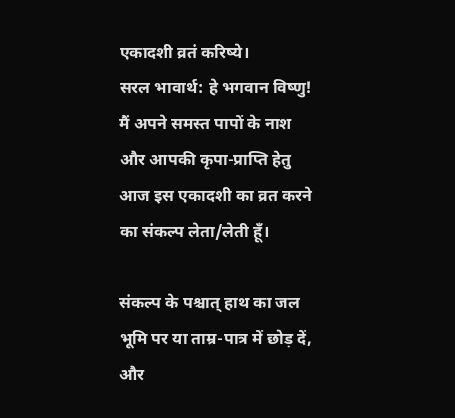एकादशी व्रतं करिष्ये।
सरल भावार्थ: हे भगवान विष्णु! मैं अपने समस्त पापों के नाश और आपकी कृपा-प्राप्ति हेतु आज इस एकादशी का व्रत करने का संकल्प लेता/लेती हूँ।

संकल्प के पश्चात् हाथ का जल भूमि पर या ताम्र-पात्र में छोड़ दें, और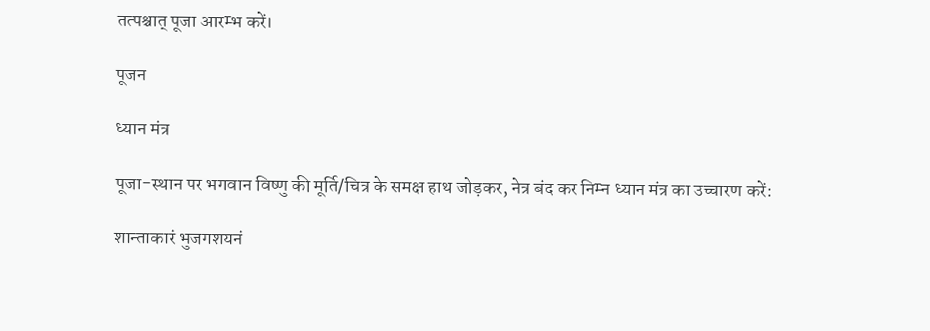तत्पश्चात् पूजा आरम्भ करें।

पूजन

ध्यान मंत्र

पूजा-स्थान पर भगवान विष्णु की मूर्ति/चित्र के समक्ष हाथ जोड़कर, नेत्र बंद कर निम्न ध्यान मंत्र का उच्चारण करें:

शान्ताकारं भुजगशयनं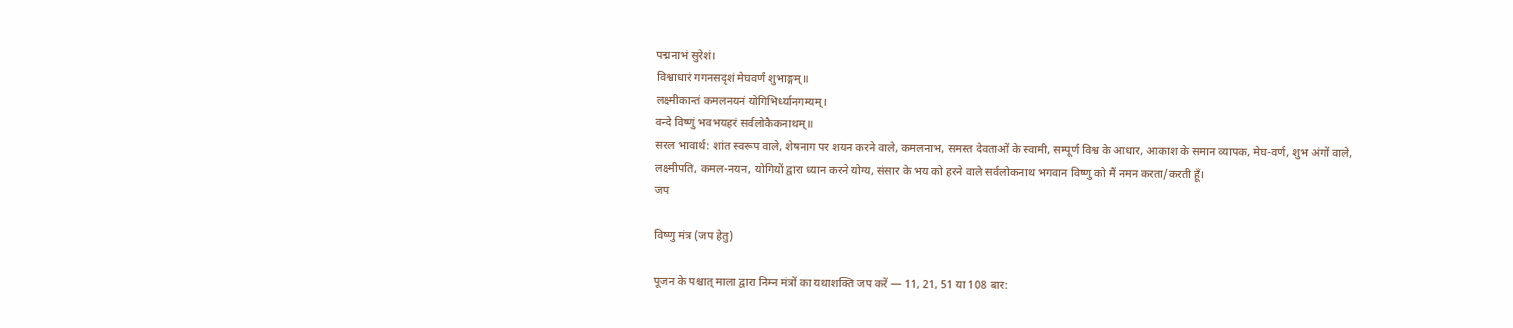पद्मनाभं सुरेशं।
विश्वाधारं गगनसदृशं मेघवर्णं शुभाङ्गम्॥
लक्ष्मीकान्तं कमलनयनं योगिभिर्ध्यानगम्यम्।
वन्दे विष्णुं भवभयहरं सर्वलोकैकनाथम्॥
सरल भावार्थ: शांत स्वरूप वाले, शेषनाग पर शयन करने वाले, कमलनाभ, समस्त देवताओं के स्वामी, सम्पूर्ण विश्व के आधार, आकाश के समान व्यापक, मेघ-वर्ण, शुभ अंगों वाले, लक्ष्मीपति, कमल-नयन, योगियों द्वारा ध्यान करने योग्य, संसार के भय को हरने वाले सर्वलोकनाथ भगवान विष्णु को मैं नमन करता/करती हूँ।
जप

विष्णु मंत्र (जप हेतु)

पूजन के पश्चात् माला द्वारा निम्न मंत्रों का यथाशक्ति जप करें — 11, 21, 51 या 108 बार: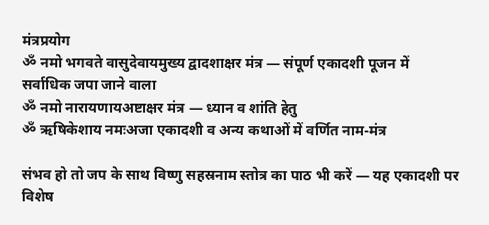मंत्रप्रयोग
ॐ नमो भगवते वासुदेवायमुख्य द्वादशाक्षर मंत्र — संपूर्ण एकादशी पूजन में सर्वाधिक जपा जाने वाला
ॐ नमो नारायणायअष्टाक्षर मंत्र — ध्यान व शांति हेतु
ॐ ऋषिकेशाय नमःअजा एकादशी व अन्य कथाओं में वर्णित नाम-मंत्र

संभव हो तो जप के साथ विष्णु सहस्रनाम स्तोत्र का पाठ भी करें — यह एकादशी पर विशेष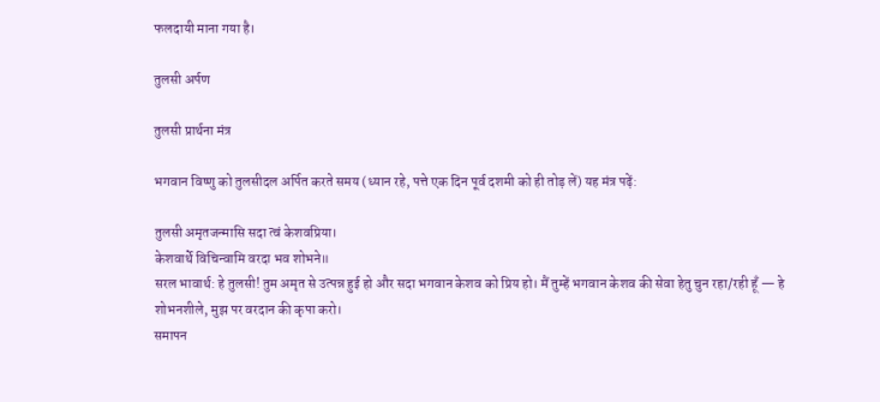फलदायी माना गया है।

तुलसी अर्पण

तुलसी प्रार्थना मंत्र

भगवान विष्णु को तुलसीदल अर्पित करते समय (ध्यान रहे, पत्ते एक दिन पूर्व दशमी को ही तोड़ लें) यह मंत्र पढ़ें:

तुलसी अमृतजन्मासि सदा त्वं केशवप्रिया।
केशवार्थे विचिन्वामि वरदा भव शोभने॥
सरल भावार्थ: हे तुलसी! तुम अमृत से उत्पन्न हुई हो और सदा भगवान केशव को प्रिय हो। मैं तुम्हें भगवान केशव की सेवा हेतु चुन रहा/रही हूँ — हे शोभनशीले, मुझ पर वरदान की कृपा करो।
समापन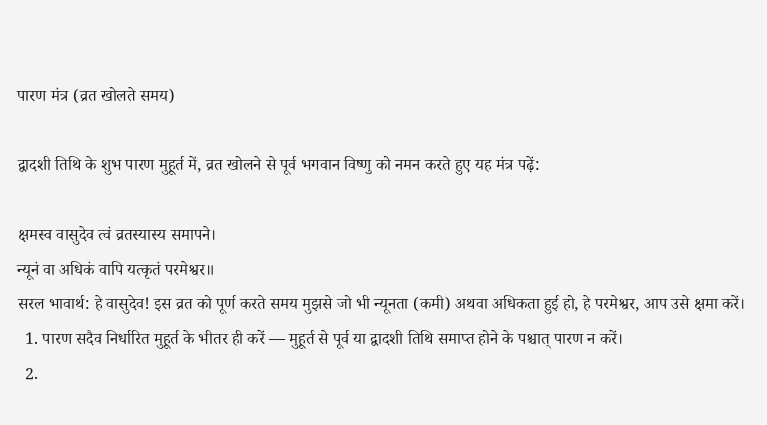पारण मंत्र (व्रत खोलते समय)

द्वादशी तिथि के शुभ पारण मुहूर्त में, व्रत खोलने से पूर्व भगवान विष्णु को नमन करते हुए यह मंत्र पढ़ें:

क्षमस्व वासुदेव त्वं व्रतस्यास्य समापने।
न्यूनं वा अधिकं वापि यत्कृतं परमेश्वर॥
सरल भावार्थ: हे वासुदेव! इस व्रत को पूर्ण करते समय मुझसे जो भी न्यूनता (कमी) अथवा अधिकता हुई हो, हे परमेश्वर, आप उसे क्षमा करें।
  1. पारण सदैव निर्धारित मुहूर्त के भीतर ही करें — मुहूर्त से पूर्व या द्वादशी तिथि समाप्त होने के पश्चात् पारण न करें।
  2.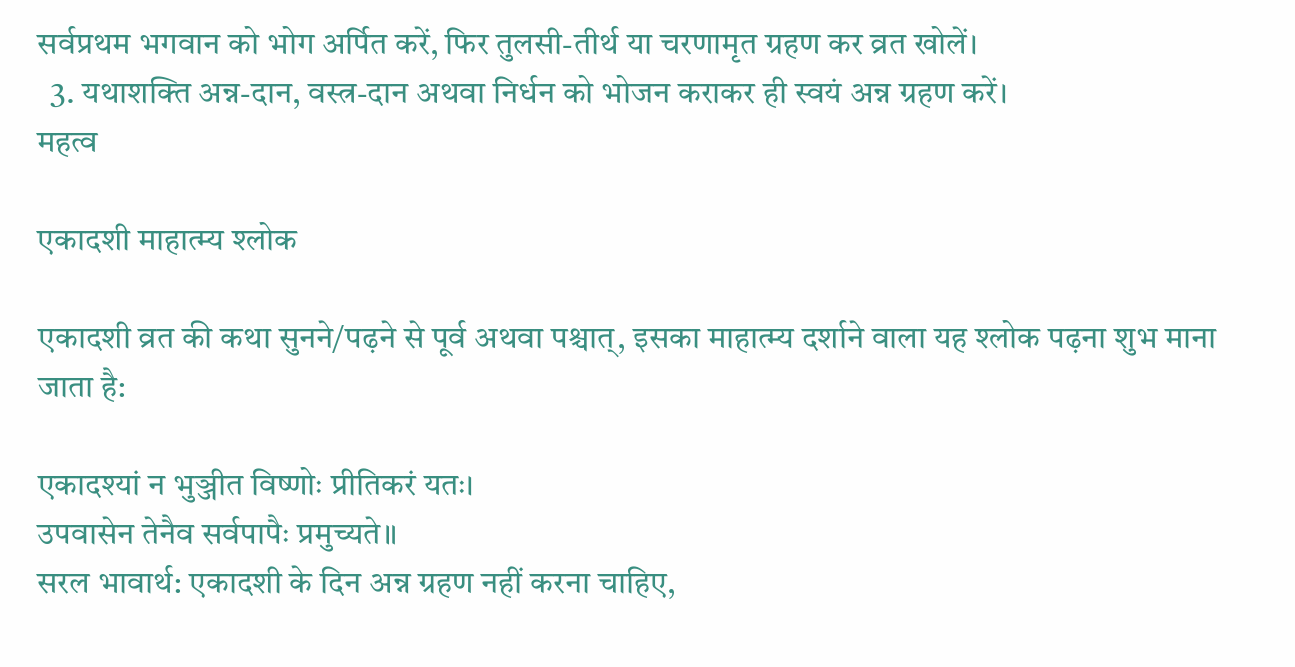सर्वप्रथम भगवान को भोग अर्पित करें, फिर तुलसी-तीर्थ या चरणामृत ग्रहण कर व्रत खोलें।
  3. यथाशक्ति अन्न-दान, वस्त्र-दान अथवा निर्धन को भोजन कराकर ही स्वयं अन्न ग्रहण करें।
महत्व

एकादशी माहात्म्य श्लोक

एकादशी व्रत की कथा सुनने/पढ़ने से पूर्व अथवा पश्चात्, इसका माहात्म्य दर्शाने वाला यह श्लोक पढ़ना शुभ माना जाता है:

एकादश्यां न भुञ्जीत विष्णोः प्रीतिकरं यतः।
उपवासेन तेनैव सर्वपापैः प्रमुच्यते॥
सरल भावार्थ: एकादशी के दिन अन्न ग्रहण नहीं करना चाहिए,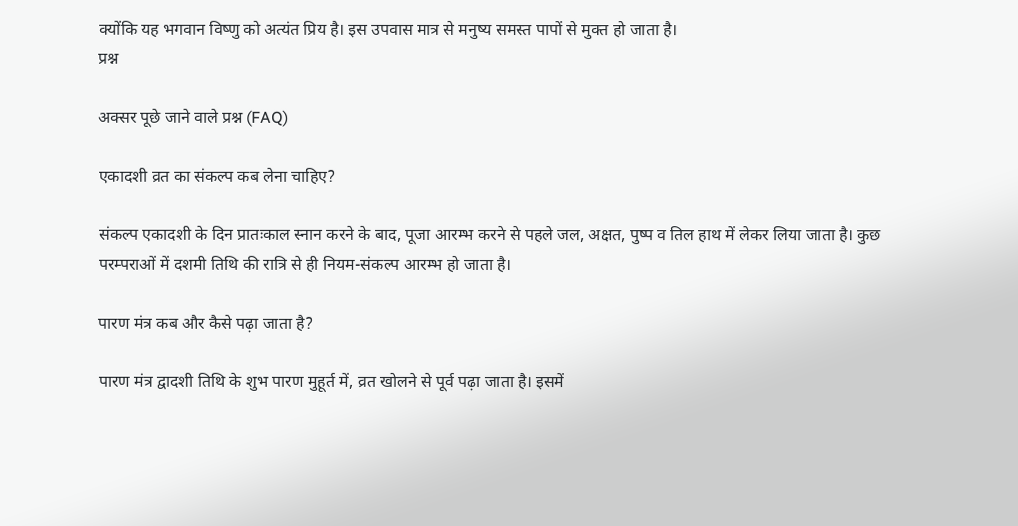क्योंकि यह भगवान विष्णु को अत्यंत प्रिय है। इस उपवास मात्र से मनुष्य समस्त पापों से मुक्त हो जाता है।
प्रश्न

अक्सर पूछे जाने वाले प्रश्न (FAQ)

एकादशी व्रत का संकल्प कब लेना चाहिए?

संकल्प एकादशी के दिन प्रातःकाल स्नान करने के बाद, पूजा आरम्भ करने से पहले जल, अक्षत, पुष्प व तिल हाथ में लेकर लिया जाता है। कुछ परम्पराओं में दशमी तिथि की रात्रि से ही नियम-संकल्प आरम्भ हो जाता है।

पारण मंत्र कब और कैसे पढ़ा जाता है?

पारण मंत्र द्वादशी तिथि के शुभ पारण मुहूर्त में, व्रत खोलने से पूर्व पढ़ा जाता है। इसमें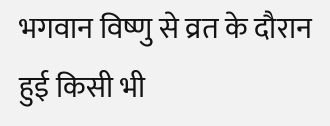भगवान विष्णु से व्रत के दौरान हुई किसी भी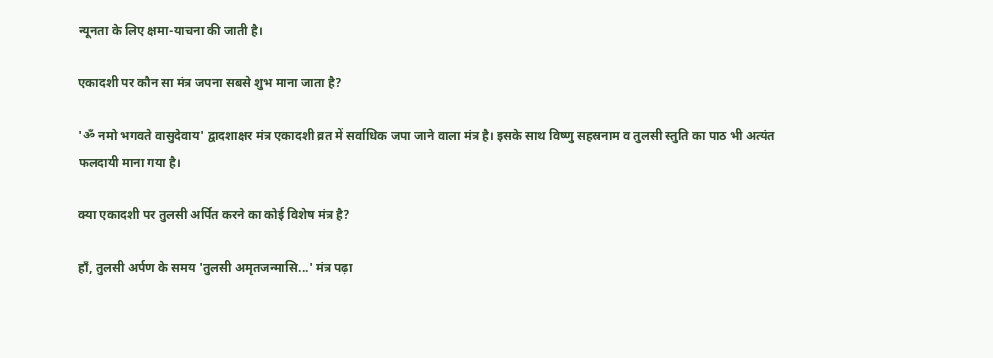न्यूनता के लिए क्षमा-याचना की जाती है।

एकादशी पर कौन सा मंत्र जपना सबसे शुभ माना जाता है?

'ॐ नमो भगवते वासुदेवाय' द्वादशाक्षर मंत्र एकादशी व्रत में सर्वाधिक जपा जाने वाला मंत्र है। इसके साथ विष्णु सहस्रनाम व तुलसी स्तुति का पाठ भी अत्यंत फलदायी माना गया है।

क्या एकादशी पर तुलसी अर्पित करने का कोई विशेष मंत्र है?

हाँ, तुलसी अर्पण के समय 'तुलसी अमृतजन्मासि...' मंत्र पढ़ा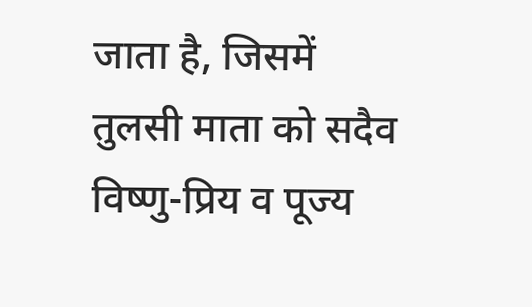जाता है, जिसमें तुलसी माता को सदैव विष्णु-प्रिय व पूज्य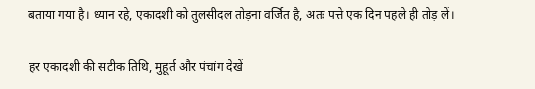बताया गया है। ध्यान रहे, एकादशी को तुलसीदल तोड़ना वर्जित है, अतः पत्ते एक दिन पहले ही तोड़ लें।

हर एकादशी की सटीक तिथि, मुहूर्त और पंचांग देखें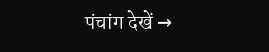पंचांग देखें →